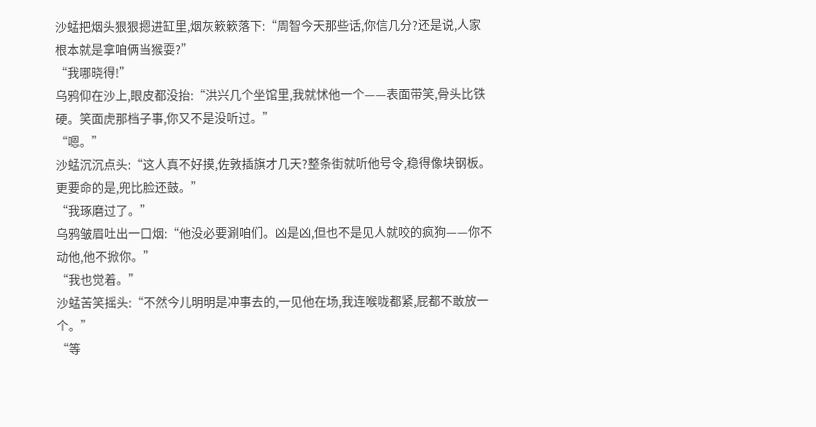沙蜢把烟头狠狠摁进缸里,烟灰簌簌落下:“周智今天那些话,你信几分?还是说,人家根本就是拿咱俩当猴耍?”
“我哪晓得!”
乌鸦仰在沙上,眼皮都没抬:“洪兴几个坐馆里,我就怵他一个——表面带笑,骨头比铁硬。笑面虎那档子事,你又不是没听过。”
“嗯。”
沙蜢沉沉点头:“这人真不好摸,佐敦插旗才几天?整条街就听他号令,稳得像块钢板。更要命的是,兜比脸还鼓。”
“我琢磨过了。”
乌鸦皱眉吐出一口烟:“他没必要涮咱们。凶是凶,但也不是见人就咬的疯狗——你不动他,他不掀你。”
“我也觉着。”
沙蜢苦笑摇头:“不然今儿明明是冲事去的,一见他在场,我连喉咙都紧,屁都不敢放一个。”
“等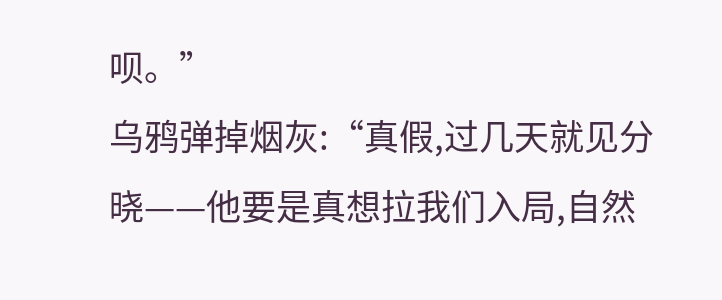呗。”
乌鸦弹掉烟灰:“真假,过几天就见分晓——他要是真想拉我们入局,自然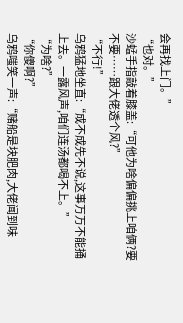会再找上门。”
“也对。”
沙蜢手指敲着膝盖:“可他为啥偏偏挑上咱俩?要不要……跟大佬透个风?”
“不行!”
乌鸦猛地坐直:“成不成先不说,这事万万不能捅上去。一露风声,咱们连汤都喝不上。”
“为啥?”
“你傻啊?”
乌鸦嗤笑一声:“赌船是块肥肉,大佬闻到味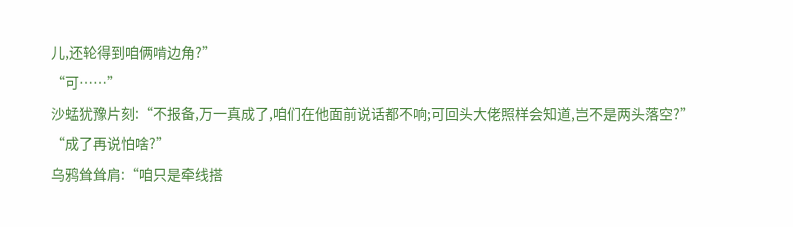儿,还轮得到咱俩啃边角?”
“可……”
沙蜢犹豫片刻:“不报备,万一真成了,咱们在他面前说话都不响;可回头大佬照样会知道,岂不是两头落空?”
“成了再说怕啥?”
乌鸦耸耸肩:“咱只是牵线搭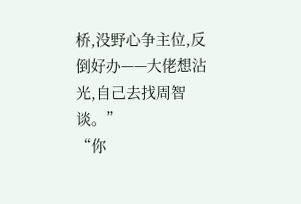桥,没野心争主位,反倒好办——大佬想沾光,自己去找周智谈。”
“你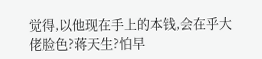觉得,以他现在手上的本钱,会在乎大佬脸色?蒋天生?怕早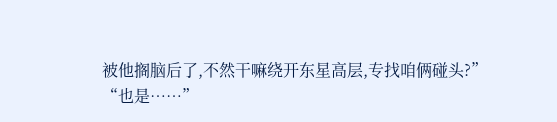被他搁脑后了,不然干嘛绕开东星高层,专找咱俩碰头?”
“也是……”